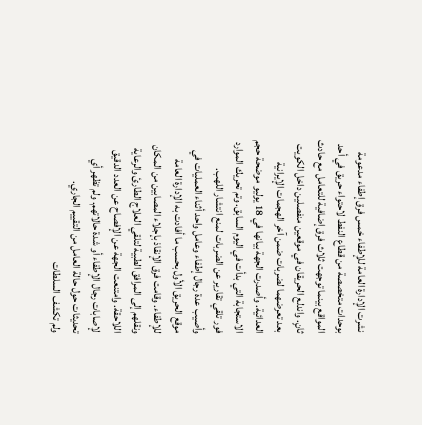نشرت الإدارة العامة للإطفاء خمس فرق إطفاء مدعومة بوحدات متخصصة من قطاع النفط لاحتواء حريق في أحد المواقع بينما توجهت ثلاث فرق إضافية للتعامل مع حادث ثانٍ. واندلع الحريقان في موقعين منفصلين داخل الكويت بعد تعرضهما لضربات ضمن آخر الهجمات الإيرانية العدائية. وأصدرت الجهة بيانها في 18 يوليو موضحة حجم الاستجابة التي بدأت في اليوم السابق. وتم تحريك الموارد فور تلقي تقارير عن الضربات لمنع انتشار اللهب.
وأصيب عدة رجال إطفاء وعامل واحد أثناء العمليات في موقع الحريق الأول بحسب ما أفادت به الإدارة العامة للإطفاء. وقامت فرق الإنقاذ بإجلاء المصابين من المكان ونقلهم إلى المرافق الطبية لتلقي العلاج الطارئ والرعاية اللاحقة. وامتنعت الجهة عن الإفصاح عن العدد الدقيق لإصابات رجال الإطفاء أو شدة حالاتهم. ولم تظهر أي تحديثات حول حالة العامل من التقييم الجاري.
ولم تكشف السلطات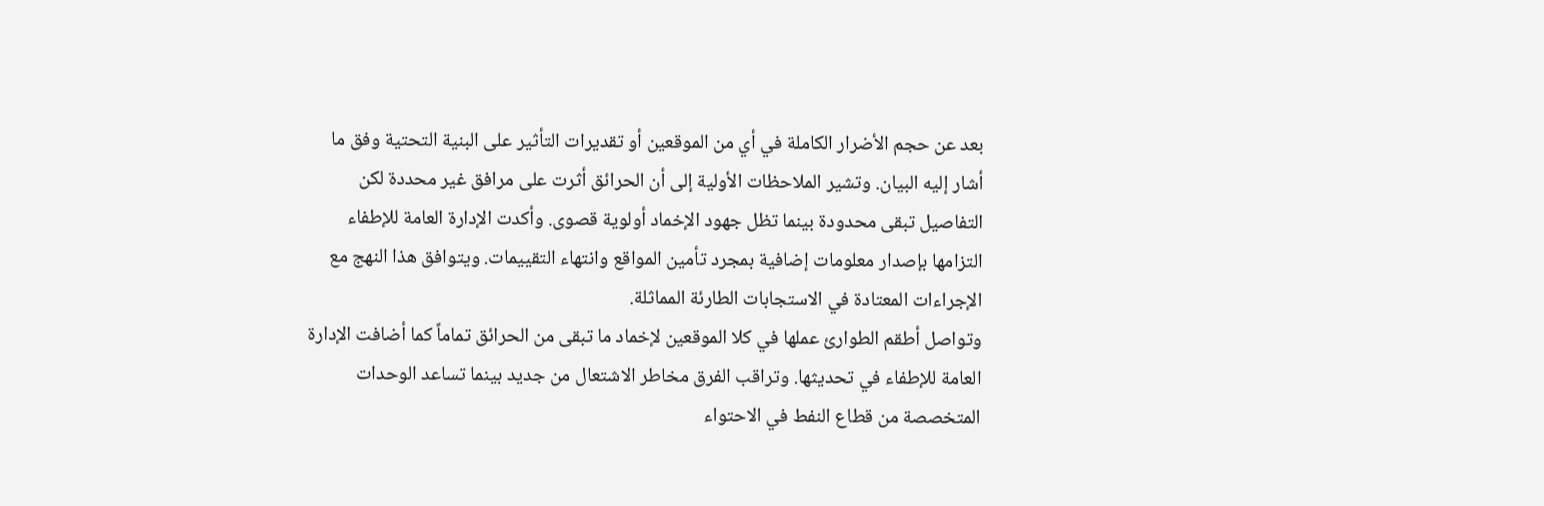بعد عن حجم الأضرار الكاملة في أي من الموقعين أو تقديرات التأثير على البنية التحتية وفق ما أشار إليه البيان. وتشير الملاحظات الأولية إلى أن الحرائق أثرت على مرافق غير محددة لكن التفاصيل تبقى محدودة بينما تظل جهود الإخماد أولوية قصوى. وأكدت الإدارة العامة للإطفاء التزامها بإصدار معلومات إضافية بمجرد تأمين المواقع وانتهاء التقييمات. ويتوافق هذا النهج مع الإجراءات المعتادة في الاستجابات الطارئة المماثلة.
وتواصل أطقم الطوارئ عملها في كلا الموقعين لإخماد ما تبقى من الحرائق تماماً كما أضافت الإدارة العامة للإطفاء في تحديثها. وتراقب الفرق مخاطر الاشتعال من جديد بينما تساعد الوحدات المتخصصة من قطاع النفط في الاحتواء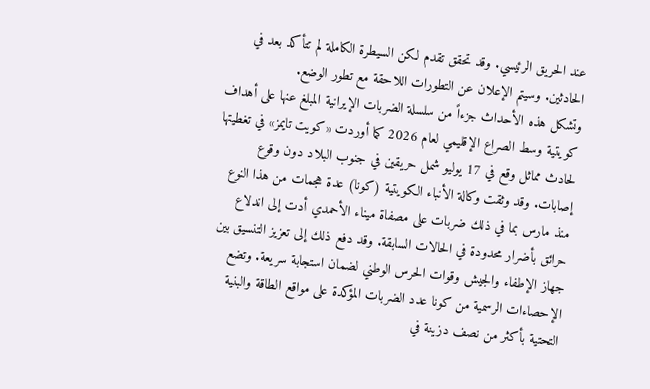عند الحريق الرئيسي. وقد تحقق تقدم لكن السيطرة الكاملة لم تتأكد بعد في الحادثين. وسيتم الإعلان عن التطورات اللاحقة مع تطور الوضع.
وتشكل هذه الأحداث جزءاً من سلسلة الضربات الإيرانية المبلغ عنها على أهداف كويتية وسط الصراع الإقليمي لعام 2026 كما أوردت «كويت تايمز» في تغطيتها لحادث مماثل وقع في 17 يوليو شمل حريقين في جنوب البلاد دون وقوع إصابات. وقد وثقت وكالة الأنباء الكويتية (كونا) عدة هجمات من هذا النوع منذ مارس بما في ذلك ضربات على مصفاة ميناء الأحمدي أدت إلى اندلاع حرائق بأضرار محدودة في الحالات السابقة. وقد دفع ذلك إلى تعزيز التنسيق بين جهاز الإطفاء والجيش وقوات الحرس الوطني لضمان استجابة سريعة. وتضع الإحصاءات الرسمية من كونا عدد الضربات المؤكدة على مواقع الطاقة والبنية التحتية بأكثر من نصف دزينة في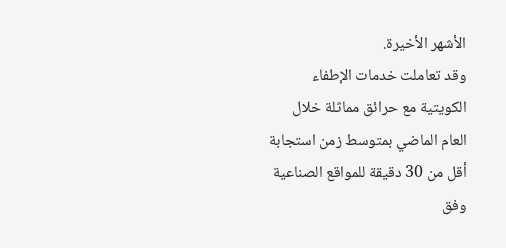الأشهر الأخيرة.
وقد تعاملت خدمات الإطفاء الكويتية مع حرائق مماثلة خلال العام الماضي بمتوسط زمن استجابة أقل من 30 دقيقة للمواقع الصناعية وفق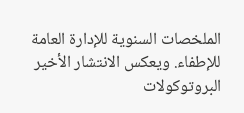الملخصات السنوية للإدارة العامة للإطفاء. ويعكس الانتشار الأخير البروتوكولات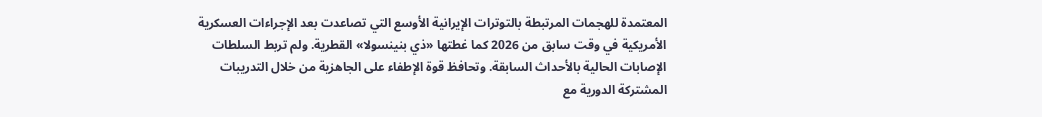المعتمدة للهجمات المرتبطة بالتوترات الإيرانية الأوسع التي تصاعدت بعد الإجراءات العسكرية الأمريكية في وقت سابق من 2026 كما غطتها «ذي بنينسولا» القطرية. ولم تربط السلطات الإصابات الحالية بالأحداث السابقة. وتحافظ قوة الإطفاء على الجاهزية من خلال التدريبات المشتركة الدورية مع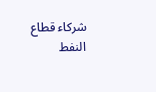شركاء قطاع النفط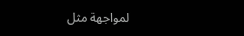لمواجهة مثل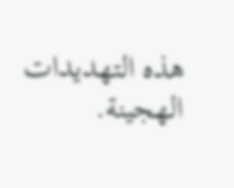هذه التهديدات الهجينة.